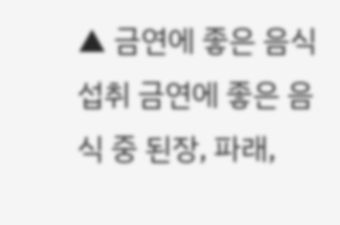▲ 금연에 좋은 음식 섭취 금연에 좋은 음식 중 된장, 파래,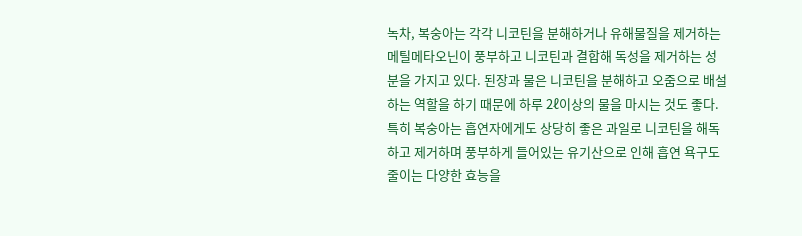녹차, 복숭아는 각각 니코틴을 분해하거나 유해물질을 제거하는 메틸메타오닌이 풍부하고 니코틴과 결합해 독성을 제거하는 성분을 가지고 있다. 된장과 물은 니코틴을 분해하고 오줌으로 배설하는 역할을 하기 때문에 하루 2ℓ이상의 물을 마시는 것도 좋다. 특히 복숭아는 흡연자에게도 상당히 좋은 과일로 니코틴을 해독하고 제거하며 풍부하게 들어있는 유기산으로 인해 흡연 욕구도 줄이는 다양한 효능을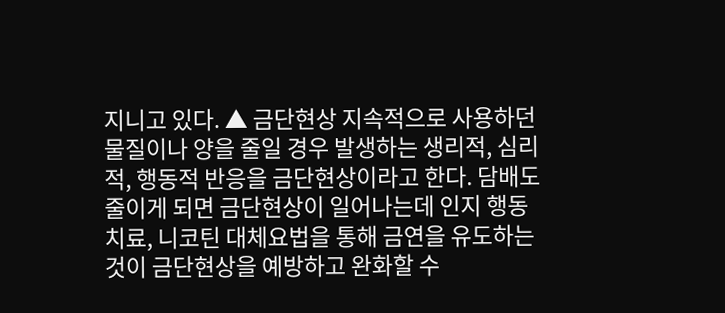지니고 있다. ▲ 금단현상 지속적으로 사용하던 물질이나 양을 줄일 경우 발생하는 생리적, 심리적, 행동적 반응을 금단현상이라고 한다. 담배도 줄이게 되면 금단현상이 일어나는데 인지 행동 치료, 니코틴 대체요법을 통해 금연을 유도하는 것이 금단현상을 예방하고 완화할 수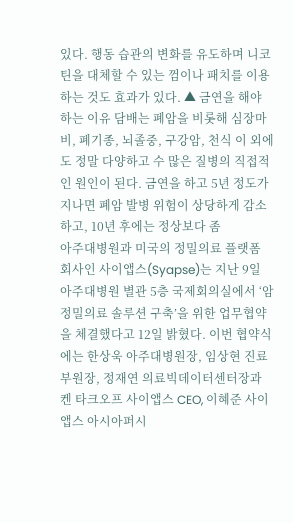있다. 행동 습관의 변화를 유도하며 니코틴을 대체할 수 있는 껌이나 패치를 이용하는 것도 효과가 있다. ▲ 금연을 해야 하는 이유 담배는 폐암을 비롯해 심장마비, 폐기종, 뇌졸중, 구강암, 천식 이 외에도 정말 다양하고 수 많은 질병의 직접적인 원인이 된다. 금연을 하고 5년 정도가 지나면 폐암 발병 위험이 상당하게 감소하고, 10년 후에는 정상보다 좀
아주대병원과 미국의 정밀의료 플랫폼 회사인 사이앱스(Syapse)는 지난 9일 아주대병원 별관 5층 국제회의실에서 ‘암 정밀의료 솔루션 구축’을 위한 업무협약을 체결했다고 12일 밝혔다. 이번 협약식에는 한상욱 아주대병원장, 임상현 진료부원장, 정재연 의료빅데이터센터장과 켄 타크오프 사이앱스 CEO, 이혜준 사이앱스 아시아퍼시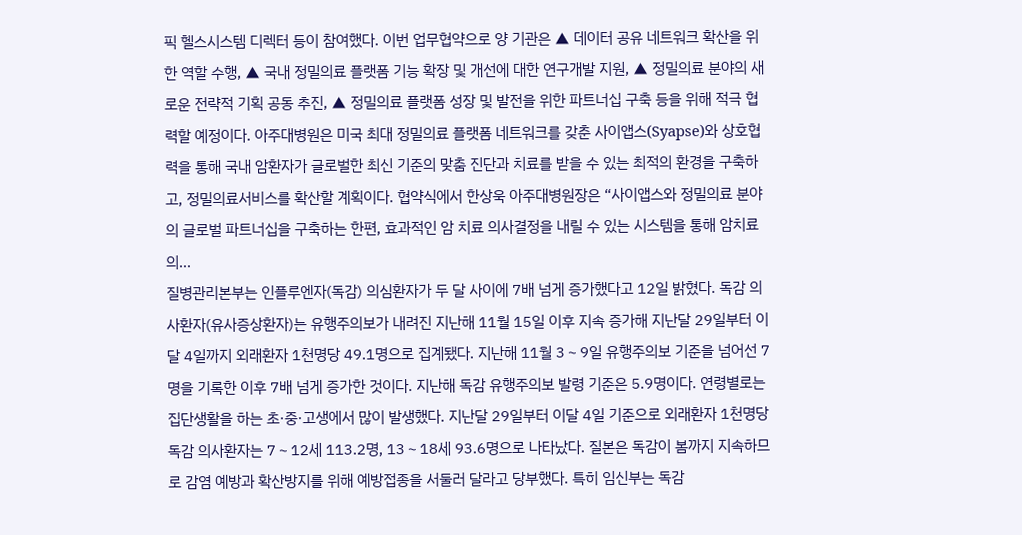픽 헬스시스템 디렉터 등이 참여했다. 이번 업무협약으로 양 기관은 ▲ 데이터 공유 네트워크 확산을 위한 역할 수행, ▲ 국내 정밀의료 플랫폼 기능 확장 및 개선에 대한 연구개발 지원, ▲ 정밀의료 분야의 새로운 전략적 기획 공동 추진, ▲ 정밀의료 플랫폼 성장 및 발전을 위한 파트너십 구축 등을 위해 적극 협력할 예정이다. 아주대병원은 미국 최대 정밀의료 플랫폼 네트워크를 갖춘 사이앱스(Syapse)와 상호협력을 통해 국내 암환자가 글로벌한 최신 기준의 맞춤 진단과 치료를 받을 수 있는 최적의 환경을 구축하고, 정밀의료서비스를 확산할 계획이다. 협약식에서 한상욱 아주대병원장은 “사이앱스와 정밀의료 분야의 글로벌 파트너십을 구축하는 한편, 효과적인 암 치료 의사결정을 내릴 수 있는 시스템을 통해 암치료의…
질병관리본부는 인플루엔자(독감) 의심환자가 두 달 사이에 7배 넘게 증가했다고 12일 밝혔다. 독감 의사환자(유사증상환자)는 유행주의보가 내려진 지난해 11월 15일 이후 지속 증가해 지난달 29일부터 이달 4일까지 외래환자 1천명당 49.1명으로 집계됐다. 지난해 11월 3∼9일 유행주의보 기준을 넘어선 7명을 기록한 이후 7배 넘게 증가한 것이다. 지난해 독감 유행주의보 발령 기준은 5.9명이다. 연령별로는 집단생활을 하는 초·중·고생에서 많이 발생했다. 지난달 29일부터 이달 4일 기준으로 외래환자 1천명당 독감 의사환자는 7∼12세 113.2명, 13∼18세 93.6명으로 나타났다. 질본은 독감이 봄까지 지속하므로 감염 예방과 확산방지를 위해 예방접종을 서둘러 달라고 당부했다. 특히 임신부는 독감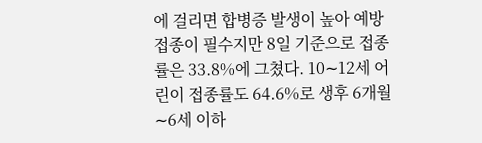에 걸리면 합병증 발생이 높아 예방접종이 필수지만 8일 기준으로 접종률은 33.8%에 그쳤다. 10∼12세 어린이 접종률도 64.6%로 생후 6개월∼6세 이하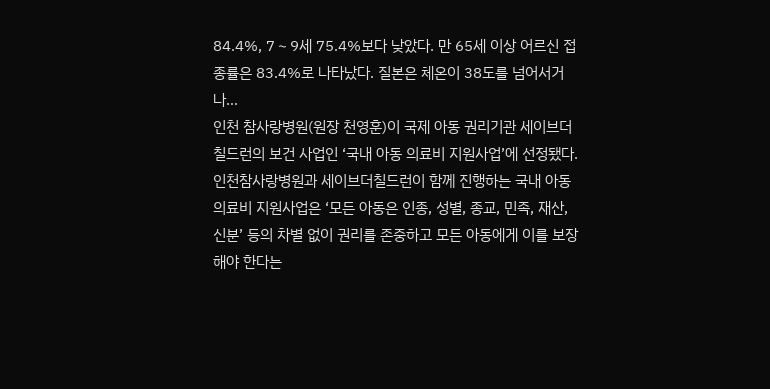84.4%, 7∼9세 75.4%보다 낮았다. 만 65세 이상 어르신 접종률은 83.4%로 나타났다. 질본은 체온이 38도를 넘어서거나…
인천 참사랑병원(원장 천영훈)이 국제 아동 권리기관 세이브더칠드런의 보건 사업인 ‘국내 아동 의료비 지원사업’에 선정됐다. 인천참사랑병원과 세이브더칠드런이 함께 진행하는 국내 아동 의료비 지원사업은 ‘모든 아동은 인종, 성별, 종교, 민족, 재산, 신분’ 등의 차별 없이 권리를 존중하고 모든 아동에게 이를 보장해야 한다는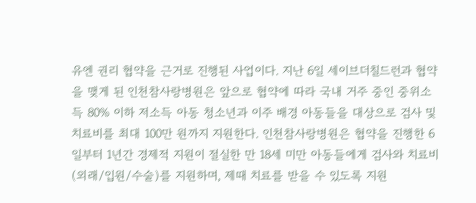유엔 권리 협약을 근거로 진행된 사업이다. 지난 6일 세이브더칠드런과 협약을 맺게 된 인천참사랑병원은 앞으로 협약에 따라 국내 거주 중인 중위소득 80% 이하 저소득 아동 청소년과 이주 배경 아동들을 대상으로 검사 및 치료비를 최대 100만 원까지 지원한다. 인천참사랑병원은 협약을 진행한 6일부터 1년간 경제적 지원이 절실한 만 18세 미만 아동들에게 검사와 치료비(외래/입원/수술)를 지원하며, 제때 치료를 받을 수 있도록 지원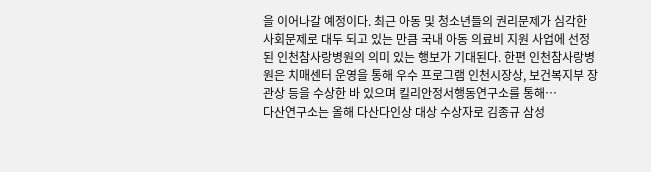을 이어나갈 예정이다. 최근 아동 및 청소년들의 권리문제가 심각한 사회문제로 대두 되고 있는 만큼 국내 아동 의료비 지원 사업에 선정된 인천참사랑병원의 의미 있는 행보가 기대된다. 한편 인천참사랑병원은 치매센터 운영을 통해 우수 프로그램 인천시장상, 보건복지부 장관상 등을 수상한 바 있으며 킬리안정서행동연구소를 통해…
다산연구소는 올해 다산다인상 대상 수상자로 김종규 삼성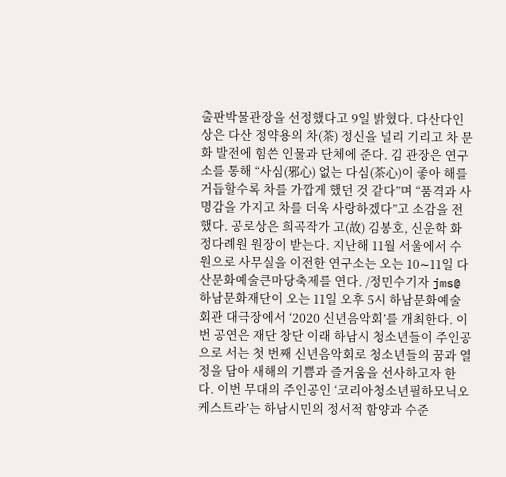출판박물관장을 선정했다고 9일 밝혔다. 다산다인상은 다산 정약용의 차(茶) 정신을 널리 기리고 차 문화 발전에 힘쓴 인물과 단체에 준다. 김 관장은 연구소를 통해 “사심(邪心) 없는 다심(茶心)이 좋아 해를 거듭할수록 차를 가깝게 했던 것 같다”며 “품격과 사명감을 가지고 차를 더욱 사랑하겠다”고 소감을 전했다. 공로상은 희곡작가 고(故) 김봉호, 신운학 화정다례원 원장이 받는다. 지난해 11월 서울에서 수원으로 사무실을 이전한 연구소는 오는 10∼11일 다산문화예술큰마당축제를 연다. /정민수기자 jms@
하남문화재단이 오는 11일 오후 5시 하남문화예술회관 대극장에서 ‘2020 신년음악회’를 개최한다. 이번 공연은 재단 창단 이래 하남시 청소년들이 주인공으로 서는 첫 번째 신년음악회로 청소년들의 꿈과 열정을 담아 새해의 기쁨과 즐거움을 선사하고자 한다. 이번 무대의 주인공인 ‘코리아청소년필하모닉오케스트라’는 하남시민의 정서적 함양과 수준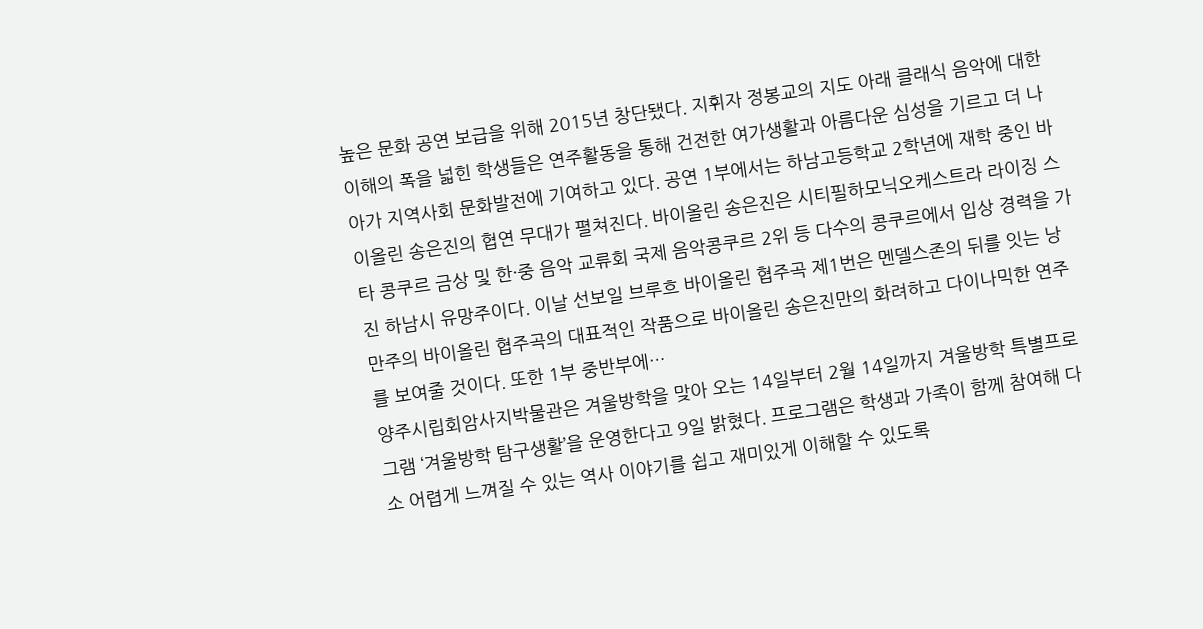높은 문화 공연 보급을 위해 2015년 창단됐다. 지휘자 정봉교의 지도 아래 클래식 음악에 대한 이해의 폭을 넓힌 학생들은 연주활동을 통해 건전한 여가생활과 아름다운 심성을 기르고 더 나아가 지역사회 문화발전에 기여하고 있다. 공연 1부에서는 하남고등학교 2학년에 재학 중인 바이올린 송은진의 협연 무대가 펼쳐진다. 바이올린 송은진은 시티필하모닉오케스트라 라이징 스타 콩쿠르 금상 및 한·중 음악 교류회 국제 음악콩쿠르 2위 등 다수의 콩쿠르에서 입상 경력을 가진 하남시 유망주이다. 이날 선보일 브루흐 바이올린 협주곡 제1번은 멘델스존의 뒤를 잇는 낭만주의 바이올린 협주곡의 대표적인 작품으로 바이올린 송은진만의 화려하고 다이나믹한 연주를 보여줄 것이다. 또한 1부 중반부에…
양주시립회암사지박물관은 겨울방학을 맞아 오는 14일부터 2월 14일까지 겨울방학 특별프로그램 ‘겨울방학 탐구생활’을 운영한다고 9일 밝혔다. 프로그램은 학생과 가족이 함께 참여해 다소 어렵게 느껴질 수 있는 역사 이야기를 쉽고 재미있게 이해할 수 있도록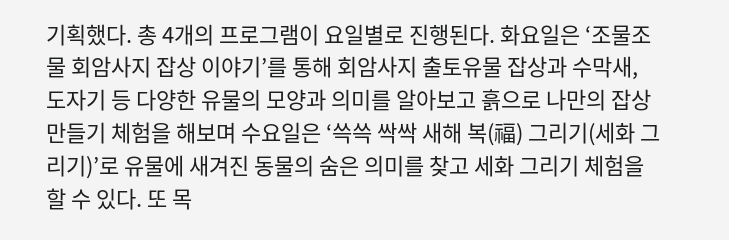기획했다. 총 4개의 프로그램이 요일별로 진행된다. 화요일은 ‘조물조물 회암사지 잡상 이야기’를 통해 회암사지 출토유물 잡상과 수막새, 도자기 등 다양한 유물의 모양과 의미를 알아보고 흙으로 나만의 잡상 만들기 체험을 해보며 수요일은 ‘쓱쓱 싹싹 새해 복(福) 그리기(세화 그리기)’로 유물에 새겨진 동물의 숨은 의미를 찾고 세화 그리기 체험을 할 수 있다. 또 목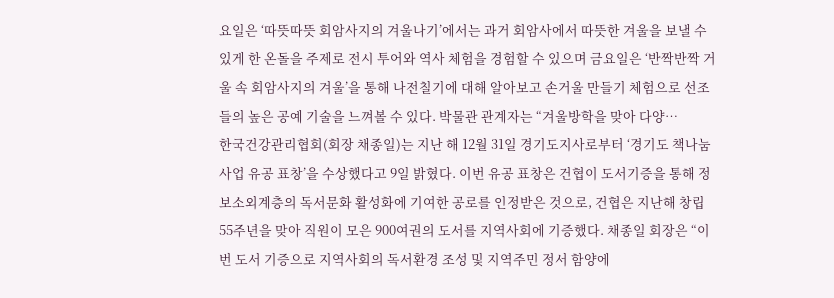요일은 ‘따뜻따뜻 회암사지의 겨울나기’에서는 과거 회암사에서 따뜻한 겨울을 보낼 수 있게 한 온돌을 주제로 전시 투어와 역사 체험을 경험할 수 있으며 금요일은 ‘반짝반짝 거울 속 회암사지의 겨울’을 통해 나전칠기에 대해 알아보고 손거울 만들기 체험으로 선조들의 높은 공예 기술을 느껴볼 수 있다. 박물관 관계자는 “겨울방학을 맞아 다양…
한국건강관리협회(회장 채종일)는 지난 해 12월 31일 경기도지사로부터 ‘경기도 책나눔 사업 유공 표창’을 수상했다고 9일 밝혔다. 이번 유공 표창은 건협이 도서기증을 통해 정보소외계층의 독서문화 활성화에 기여한 공로를 인정받은 것으로, 건협은 지난해 창립 55주년을 맞아 직원이 모은 900여권의 도서를 지역사회에 기증했다. 채종일 회장은 “이번 도서 기증으로 지역사회의 독서환경 조성 및 지역주민 정서 함양에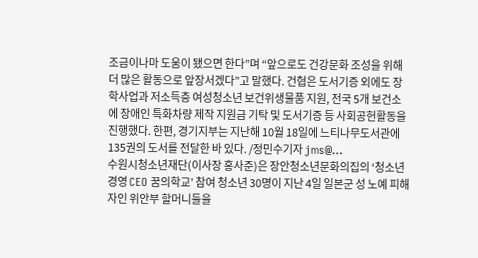조금이나마 도움이 됐으면 한다”며 “앞으로도 건강문화 조성을 위해 더 많은 활동으로 앞장서겠다”고 말했다. 건협은 도서기증 외에도 장학사업과 저소득층 여성청소년 보건위생물품 지원, 전국 5개 보건소에 장애인 특화차량 제작 지원금 기탁 및 도서기증 등 사회공헌활동을 진행했다. 한편, 경기지부는 지난해 10월 18일에 느티나무도서관에 135권의 도서를 전달한 바 있다. /정민수기자 jms@…
수원시청소년재단(이사장 홍사준)은 장안청소년문화의집의 ‘청소년 경영 CEO 꿈의학교’ 참여 청소년 30명이 지난 4일 일본군 성 노예 피해자인 위안부 할머니들을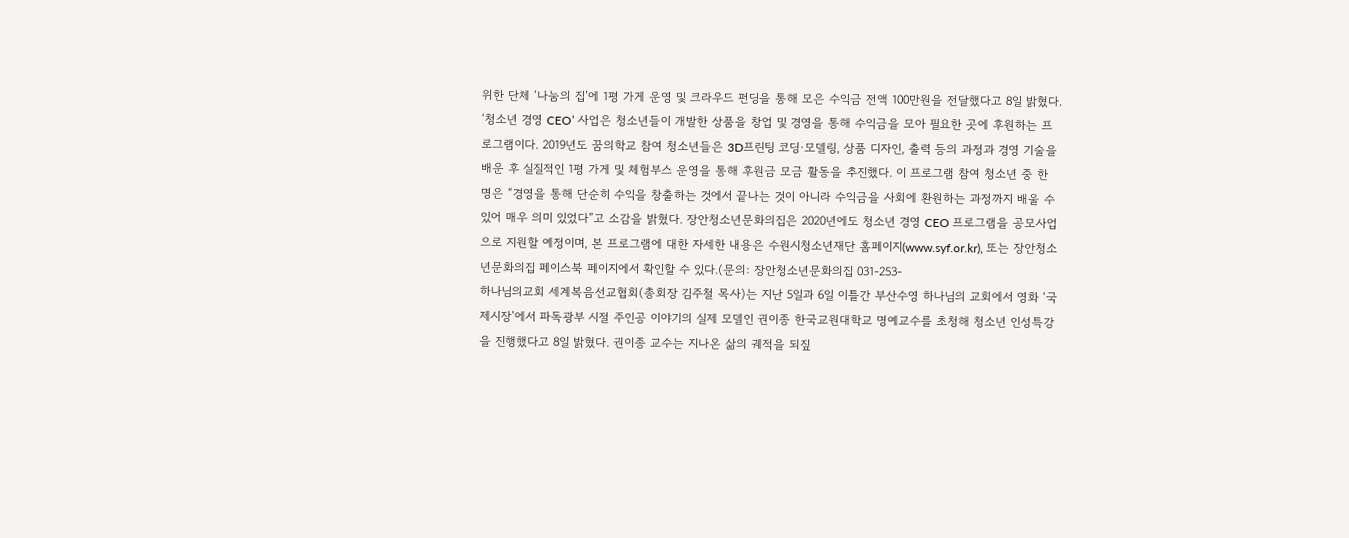위한 단체 ‘나눔의 집’에 1평 가게 운영 및 크라우드 펀딩을 통해 모은 수익금 전액 100만원을 전달했다고 8일 밝혔다. ‘청소년 경영 CEO’ 사업은 청소년들이 개발한 상품을 창업 및 경영을 통해 수익금을 모아 필요한 곳에 후원하는 프로그램이다. 2019년도 꿈의학교 참여 청소년들은 3D프린팅 코딩·모델링, 상품 디자인, 출력 등의 과정과 경영 기술을 배운 후 실질적인 1평 가게 및 체험부스 운영을 통해 후원금 모금 활동을 추진했다. 이 프로그램 참여 청소년 중 한 명은 “경영을 통해 단순히 수익을 창출하는 것에서 끝나는 것이 아니라 수익금을 사회에 환원하는 과정까지 배울 수 있어 매우 의미 있었다”고 소감을 밝혔다. 장안청소년문화의집은 2020년에도 청소년 경영 CEO 프로그램을 공모사업으로 지원할 예정이며, 본 프로그램에 대한 자세한 내용은 수원시청소년재단 홈페이지(www.syf.or.kr), 또는 장안청소년문화의집 페이스북 페이지에서 확인할 수 있다.(문의: 장안청소년문화의집 031-253-
하나님의교회 세계복음선교협회(총회장 김주철 목사)는 지난 5일과 6일 이틀간 부산수영 하나님의 교회에서 영화 ‘국제시장’에서 파독광부 시절 주인공 이야기의 실제 모델인 권이종 한국교원대학교 명예교수를 초청해 청소년 인성특강을 진행했다고 8일 밝혔다. 권이종 교수는 지나온 삶의 궤적을 되짚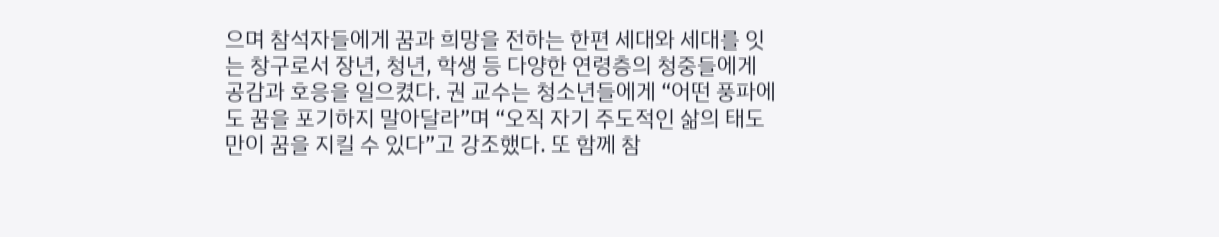으며 참석자들에게 꿈과 희망을 전하는 한편 세대와 세대를 잇는 창구로서 장년, 청년, 학생 등 다양한 연령층의 청중들에게 공감과 호응을 일으켰다. 권 교수는 청소년들에게 “어떤 풍파에도 꿈을 포기하지 말아달라”며 “오직 자기 주도적인 삶의 태도만이 꿈을 지킬 수 있다”고 강조했다. 또 함께 참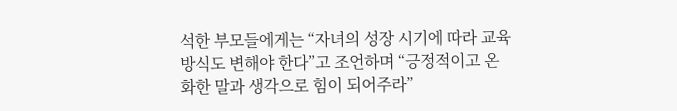석한 부모들에게는 “자녀의 성장 시기에 따라 교육 방식도 변해야 한다”고 조언하며 “긍정적이고 온화한 말과 생각으로 힘이 되어주라”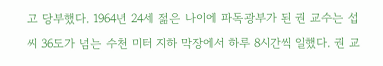고 당부했다. 1964년 24세 젊은 나이에 파독광부가 된 권 교수는 섭씨 36도가 넘는 수천 미터 지하 막장에서 하루 8시간씩 일했다. 권 교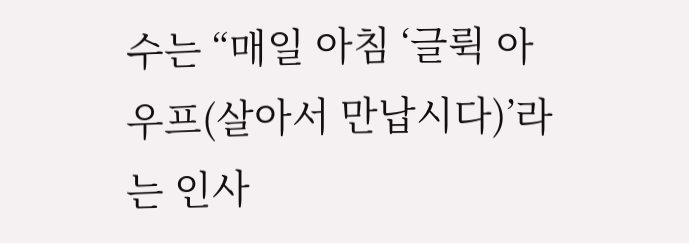수는 “매일 아침 ‘글뤽 아우프(살아서 만납시다)’라는 인사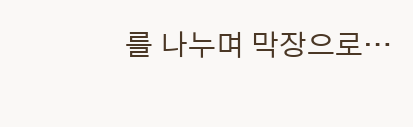를 나누며 막장으로…